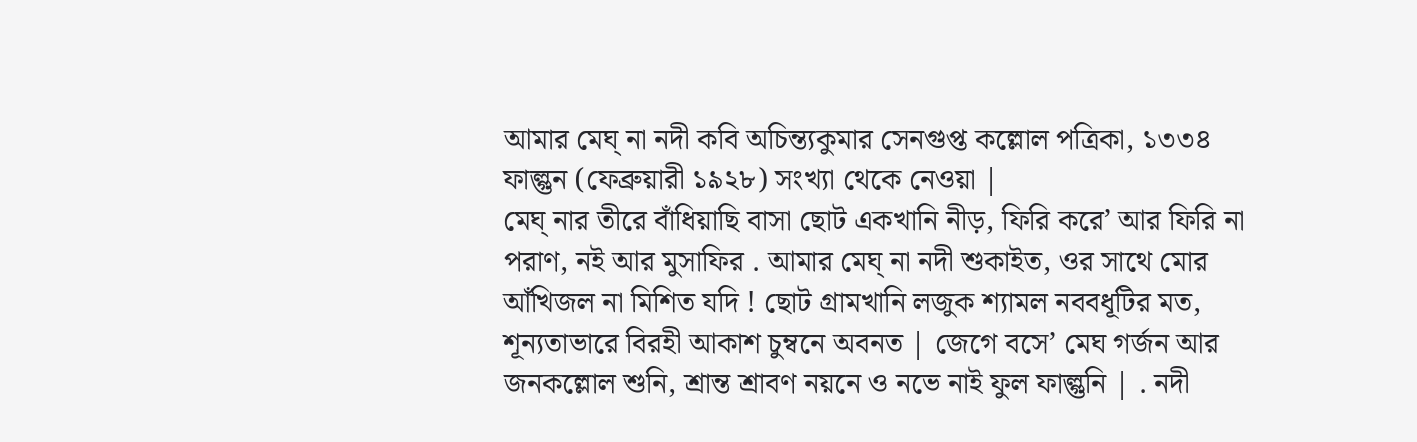আমার মেঘ্ না নদী কবি অচিন্ত্যকুমার সেনগুপ্ত কল্লোল পত্রিকা, ১৩৩৪ ফাল্গুন (ফেব্রুয়ারী ১৯২৮) সংখ্যা থেকে নেওয়া |
মেঘ্ নার তীরে বাঁধিয়াছি বাসা ছোট একখানি নীড়, ফিরি করে’ আর ফিরি না পরাণ, নই আর মুসাফির . আমার মেঘ্ না নদী শুকাইত, ওর সাথে মোর আঁখিজল না মিশিত যদি ! ছোট গ্রামখানি লজুক শ্যামল নববধূটির মত, শূন্যতাভারে বিরহী আকাশ চুম্বনে অবনত | জেগে বসে’ মেঘ গর্জন আর জনকল্লোল শুনি, শ্রান্ত শ্রাবণ নয়নে ও নভে নাই ফুল ফাল্গুনি | . নদী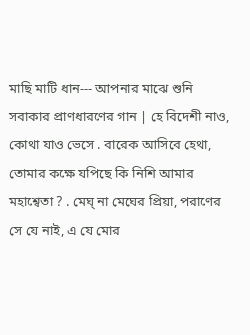মাছি মাটি ধান--- আপনার মাঝে শুনি সবাকার প্রাণধারণের গান | হে বিদেশী নাও, কোথা যাও ভেসে . বারেক আসিবে হেথা, তোমার কক্ষে যপিছে কি নিশি আমার মহাশ্বেতা ? . মেঘ্ না মেঘের প্রিয়া, পরাণের সে যে নাই, এ যে মোর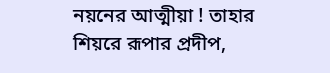নয়নের আত্মীয়া ! তাহার শিয়রে রূপার প্রদীপ,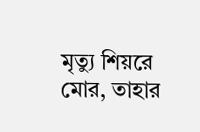মৃত্যু শিয়রে মোর, তাহার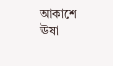আকাশে ঊষা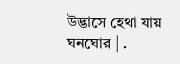উদ্ভাসে হেথা যায় ঘনঘোর | .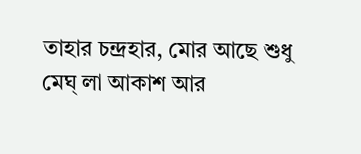তাহার চন্দ্রহার, মোর আছে শুধু মেঘ্ লা আকাশ আর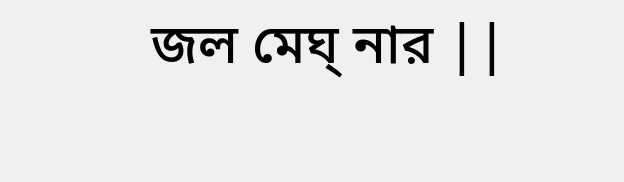জল মেঘ্ নার ||